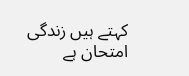کہتے ہیں زندگی امتحان ہے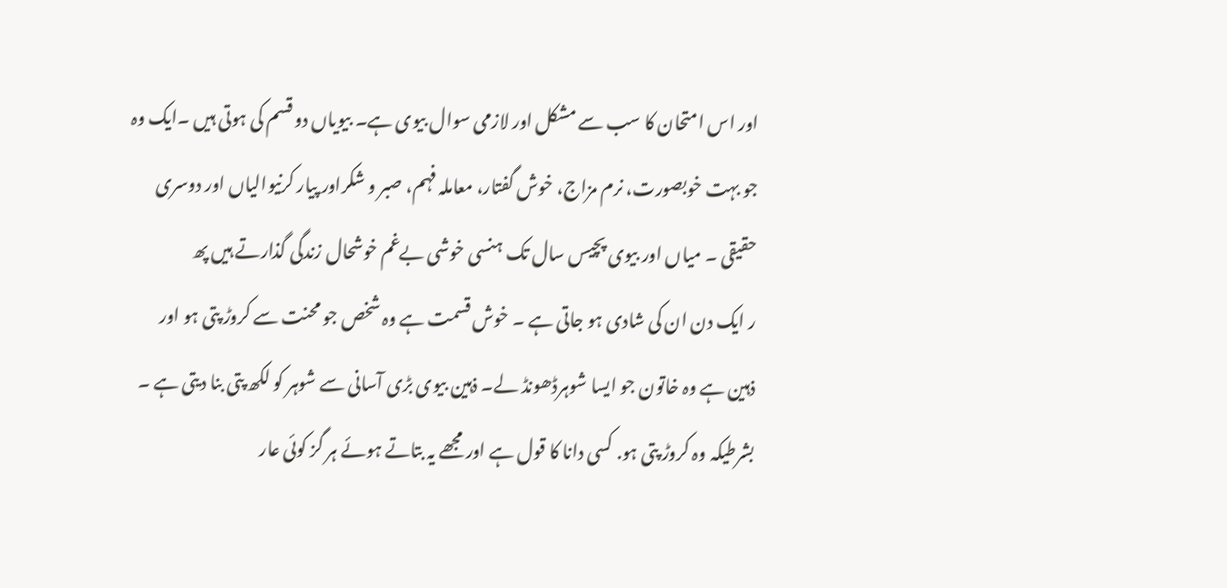اور اس امتحان کا سب سے مشکل اور لازمی سوال بیوی ہے۔ بیویاں دو قسم کی ہوتی ہیں ۔ایک وہ جو بہت خوبصورت، نرم مزاج، خوش گفتار، معاملہ فہم، صبر و شکراور پیار کرنیوالیاں اور دوسری حقیقی ۔ میاں اور بیوی پچیس سال تک ہنسی خوشی بےغم خوشحال زندگی گذارتے ہیں پھ
ر ایک دن ان کی شادی ہو جاتی ہے ۔ خوش قسمت ہے وہ شخص جو محنت سے کروڑ پتی ہو اور ذہین ہے وہ خاتون جو ایسا شوہرڈھونڈ لے۔ ذہین بیوی بڑی آسانی سے شوہر کو لکھ پتی بنا دیتی ہے ۔ بشرطیکہ وہ کروڑ پتی ہو. کسی دانا کا قول ہے اور مجھے یہ بتاتے ہوئے ہر گز کوئی عار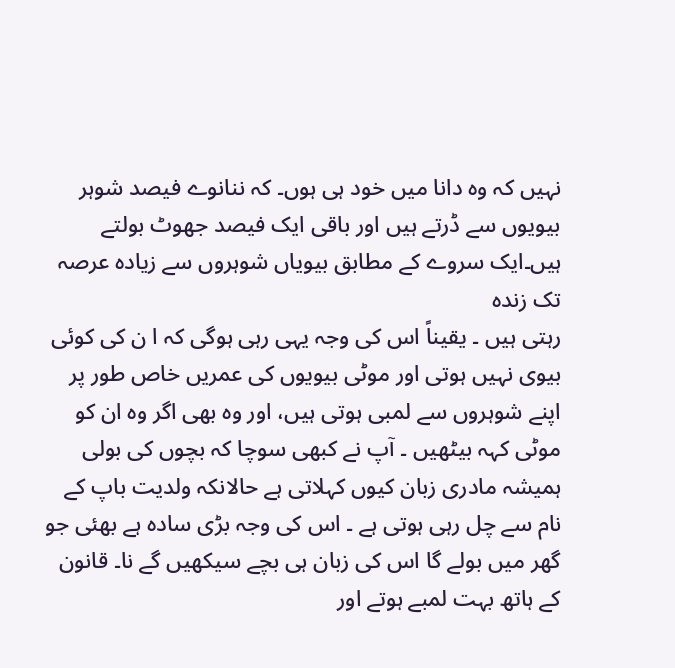نہیں کہ وہ دانا میں خود ہی ہوں۔ کہ ننانوے فیصد شوہر بیویوں سے ڈرتے ہیں اور باقی ایک فیصد جھوٹ بولتے ہیں۔ایک سروے کے مطابق بیویاں شوہروں سے زیادہ عرصہ تک زندہ
رہتی ہیں ۔ یقیناً اس کی وجہ یہی رہی ہوگی کہ ا ن کی کوئی بیوی نہیں ہوتی اور موٹی بیویوں کی عمریں خاص طور پر اپنے شوہروں سے لمبی ہوتی ہیں، اور وہ بھی اگر وہ ان کو موٹی کہہ بیٹھیں ۔ آپ نے کبھی سوچا کہ بچوں کی بولی ہمیشہ مادری زبان کیوں کہلاتی ہے حالانکہ ولدیت باپ کے نام سے چل رہی ہوتی ہے ۔ اس کی وجہ بڑی سادہ ہے بھئی جو گھر میں بولے گا اس کی زبان ہی بچے سیکھیں گے نا۔ قانون کے ہاتھ بہت لمبے ہوتے اور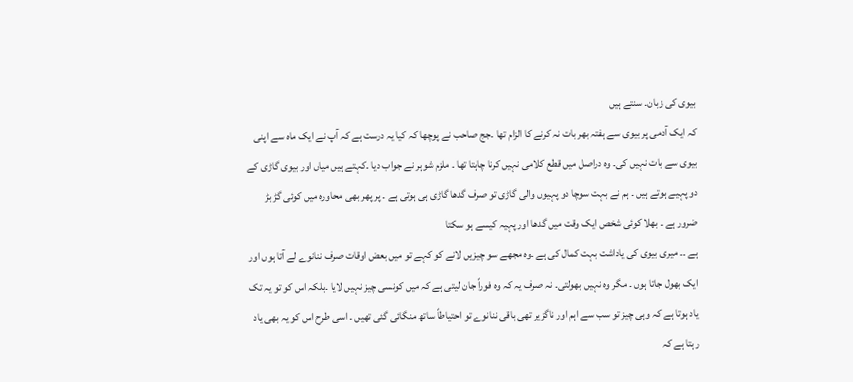بیوی کی زبان۔ سنتے ہیں
کہ ایک آدمی پر بیوی سے ہفتہ بھر بات نہ کرنے کا الزام تھا ۔جج صاحب نے پوچھا کہ کیا یہ درست ہے کہ آپ نے ایک ماہ سے اپنی بیوی سے بات نہیں کی۔ وہ دراصل میں قطع کلامی نہیں کرنا چاہتا تھا ۔ ملزم شوہر نے جواب دیا ۔کہتے ہیں میاں اور بیوی گاڑی کے دو پہیے ہوتے ہیں ۔ ہم نے بہت سوچا دو پہیوں والی گاڑی تو صرف گدھا گاڑی ہی ہوتی ہے ۔ پر پھر بھی محاورہ میں کوئی گڑ بڑ ضرور ہے ۔ بھلا کوئی شخص ایک وقت میں گدھا اور پہیہ کیسے ہو سکتا
ہے ۔۔ میری بیوی کی یاداشت بہت کمال کی ہے ۔وہ مجھے سو چیزیں لانے کو کہے تو میں بعض اوقات صرف ننانوے لے آتا ہوں اور ایک بھول جاتا ہوں ۔ مگر وہ نہیں بھولتی۔ نہ صرف یہ کہ وہ فوراً جان لیتی ہے کہ میں کونسی چیز نہیں لایا ۔بلکہ اس کو تو یہ تک یاد ہوتا ہے کہ وہی چیز تو سب سے اہم اور ناگزیر تھی باقی ننانوے تو احتیاطاً ساتھ منگائی گئی تھیں ۔ اسی طرح اس کو یہ بھی یاد رہتا ہے کہ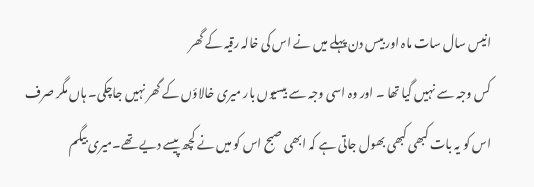انیس سال سات ماہ اور بیس دن پہلے میں نے اس کی خالہ رقیہ کے گھر
کس وجہ سے نہیں گیا تھا ۔ اور وہ اسی وجہ سے بیسیوں بار میری خالاؤں کے گھر نہیں جاچکی۔ ہاں مگر صرف اس کو یہ بات کبھی کبھی بھول جاتی ہے کہ ابھی صبح اس کو میں نے کچھ پیسے دیے تھے۔میری بیگم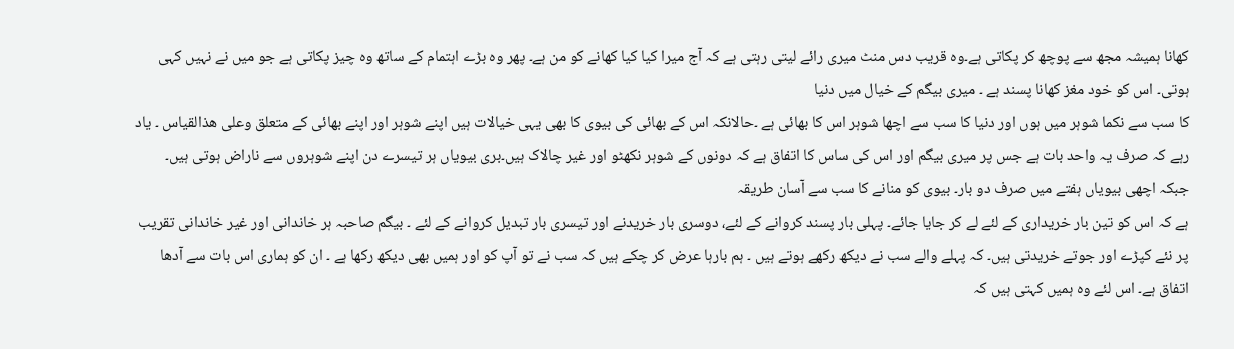کھانا ہمیشہ مجھ سے پوچھ کر پکاتی ہے۔وہ قریب دس منٹ میری رائے لیتی رہتی ہے کہ آج میرا کیا کیا کھانے کو من ہے۔ پھر وہ بڑے اہتمام کے ساتھ وہ چیز پکاتی ہے جو میں نے نہیں کہی ہوتی۔ اس کو خود مغز کھانا پسند ہے ۔ میری بیگم کے خیال میں دنیا
کا سب سے نکما شوہر میں ہوں اور دنیا کا سب سے اچھا شوہر اس کا بھائی ہے ۔حالانکہ اس کے بھائی کی بیوی کا بھی یہی خیالات ہیں اپنے شوہر اور اپنے بھائی کے متعلق وعلی ھذالقیاس ۔ یاد رہے کہ صرف یہ واحد بات ہے جس پر میری بیگم اور اس کی ساس کا اتفاق ہے کہ دونوں کے شوہر نکھٹو اور غیر چالاک ہیں۔بری بیویاں ہر تیسرے دن اپنے شوہروں سے ناراض ہوتی ہیں۔ جبکہ اچھی بیویاں ہفتے میں صرف دو بار۔ بیوی کو منانے کا سب سے آسان طریقہ
ہے کہ اس کو تین بار خریداری کے لئے لے کر جایا جائے۔ پہلی بار پسند کروانے کے لئے، دوسری بار خریدنے اور تیسری بار تبدیل کروانے کے لئے ۔ بیگم صاحبہ ہر خاندانی اور غیر خاندانی تقریب پر نئے کپڑے اور جوتے خریدتی ہیں۔ کہ پہلے والے سب نے دیکھ رکھے ہوتے ہیں ۔ ہم بارہا عرض کر چکے ہیں کہ سب نے تو آپ کو اور ہمیں بھی دیکھ رکھا ہے ۔ ان کو ہماری اس بات سے آدھا اتفاق ہے۔ اس لئے وہ ہمیں کہتی ہیں کہ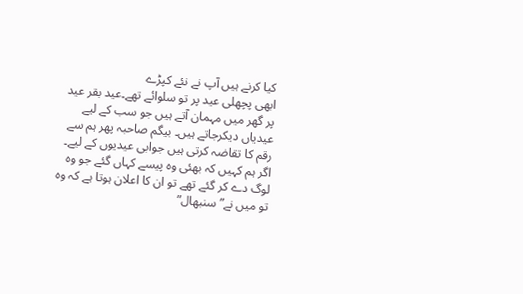کیا کرنے ہیں آپ نے نئے کپڑے
ابھی پچھلی عید پر تو سلوائے تھے۔عید بقر عید پر گھر میں مہمان آتے ہیں جو سب کے لیے عیدیاں دیکرجاتے ہیں۔ بیگم صاحبہ پھر ہم سے رقم کا تقاضہ کرتی ہیں جوابی عیدیوں کے لیے۔ اگر ہم کہیں کہ بھئی وہ پیسے کہاں گئے جو وہ لوگ دے کر گئے تھے تو ان کا اعلان ہوتا ہے کہ وہ تو میں نے”سنبھال”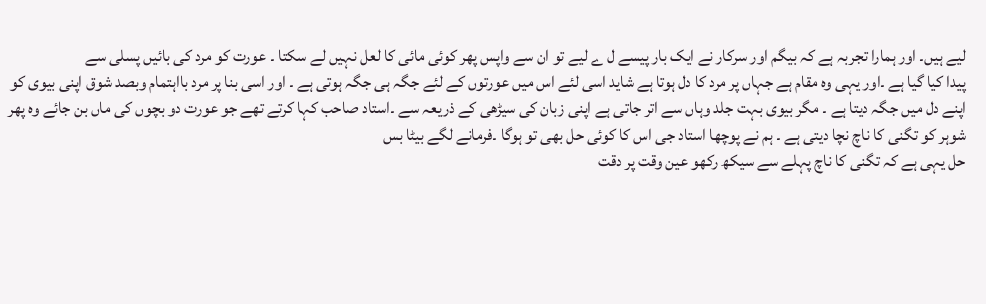لیے ہیں۔ اور ہمارا تجربہ ہے کہ بیگم اور سرکار نے ایک بار پیسے ل ے لیے تو ان سے واپس پھر کوئی مائی کا لعل نہیں لے سکتا ۔ عورت کو مرد کی بائیں پسلی سے
پیدا کیا گیا ہے ۔اور یہی وہ مقام ہے جہاں پر مرد کا دل ہوتا ہے شاید اسی لئے اس میں عورتوں کے لئے جگہ ہی جگہ ہوتی ہے ۔ اور اسی بنا پر مرد بااہتمام وبصد شوق اپنی بیوی کو اپنے دل میں جگہ دیتا ہے ۔ مگر بیوی بہت جلد وہاں سے اتر جاتی ہے اپنی زبان کی سیڑھی کے ذریعہ سے ۔استاد صاحب کہا کرتے تھے جو عورت دو بچوں کی ماں بن جائے وہ پھر شوہر کو تگنی کا ناچ نچا دیتی ہے ۔ ہم نے پوچھا استاد جی اس کا کوئی حل بھی تو ہوگا ۔فرمانے لگے بیٹا بس
حل یہی ہے کہ تگنی کا ناچ پہلے سے سیکھ رکھو عین وقت پر دقت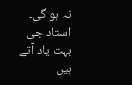نہ ہو گی۔ استاد جی بہت یاد آتے ہیں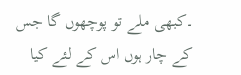۔کبھی ملے تو پوچھوں گا جس کے چار ہوں اس کے لئے کیا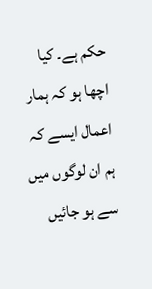حکم ہے۔ کیا اچھا ہو کہ ہمار اعمال ایسے کہ ہم ان لوگوں میں سے ہو جائیں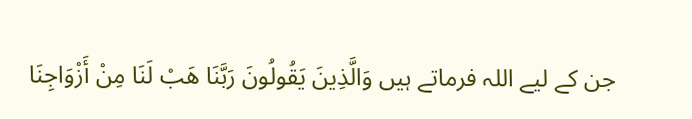جن کے لیے اللہ فرماتے ہیں وَالَّذِينَ يَقُولُونَ رَبَّنَا هَبْ لَنَا مِنْ أَزْوَاجِنَا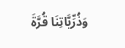وَذُرِّيَّاتِنَا قُرَّةَ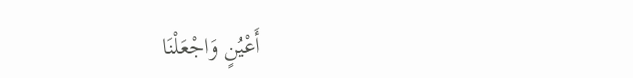أَعْيُنٍ وَاجْعَلْنَا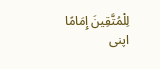لِلْمُتَّقِينَ إِمَامًا
اپنی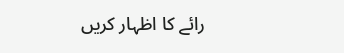رائے کا اظہار کریں